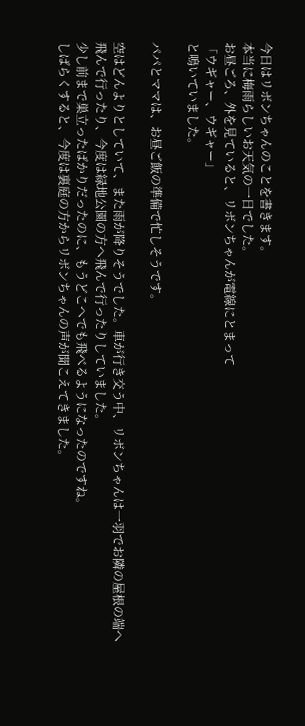今日はリボンちゃんのことを書きます。
本当に梅雨らしいお天気の一日でした。
お昼ごろ、外を見ていると、リボンちゃんが電線にとまって
「ウギャー、ウギャー」
と鳴いていました。

パパとママは、お昼ご飯の準備で忙しそうです。

空はどんよりとしていて、また雨が降りそうでした。車が行き交う中、リボンちゃんは一羽でお隣の屋根の端へ飛んで行ったり、今度は緑地公園の方へ飛んで行ったりしていました。
少し前まで巣立ったばかりだったのに、もうどこへでも飛べるようになったのですね。
しばらくすると、今度は裏庭の方からリボンちゃんの声が聞こえてきました。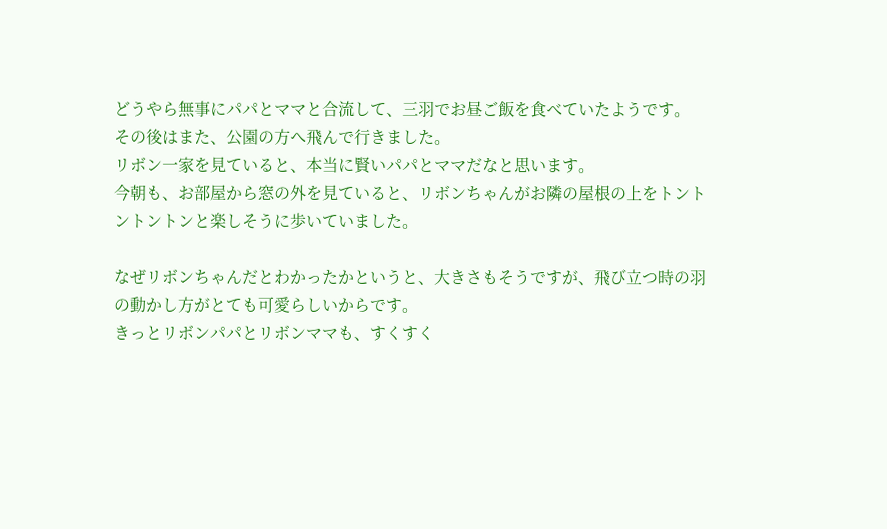どうやら無事にパパとママと合流して、三羽でお昼ご飯を食べていたようです。
その後はまた、公園の方へ飛んで行きました。
リボン一家を見ていると、本当に賢いパパとママだなと思います。
今朝も、お部屋から窓の外を見ていると、リボンちゃんがお隣の屋根の上をトントントントンと楽しそうに歩いていました。

なぜリボンちゃんだとわかったかというと、大きさもそうですが、飛び立つ時の羽の動かし方がとても可愛らしいからです。
きっとリボンパパとリボンママも、すくすく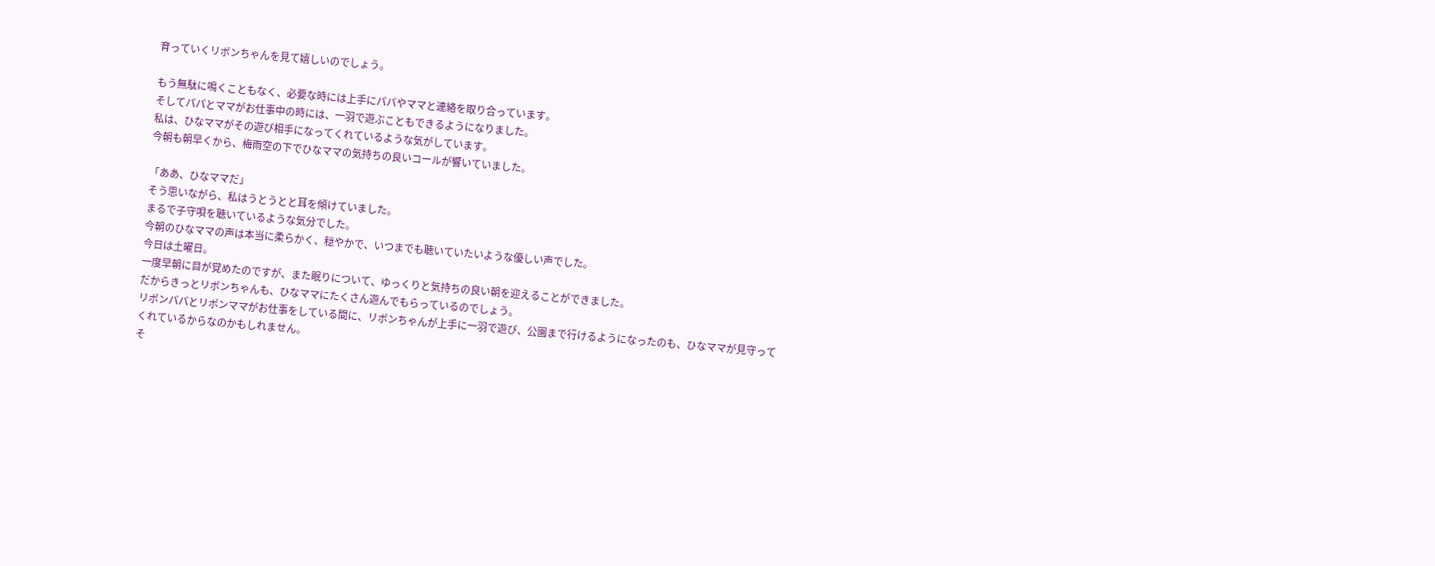育っていくリボンちゃんを見て嬉しいのでしょう。

もう無駄に鳴くこともなく、必要な時には上手にパパやママと連絡を取り合っています。
そしてパパとママがお仕事中の時には、一羽で遊ぶこともできるようになりました。
私は、ひなママがその遊び相手になってくれているような気がしています。
今朝も朝早くから、梅雨空の下でひなママの気持ちの良いコールが響いていました。

「ああ、ひなママだ」
そう思いながら、私はうとうとと耳を傾けていました。
まるで子守唄を聴いているような気分でした。
今朝のひなママの声は本当に柔らかく、穏やかで、いつまでも聴いていたいような優しい声でした。
今日は土曜日。
一度早朝に目が覚めたのですが、また眠りについて、ゆっくりと気持ちの良い朝を迎えることができました。
だからきっとリボンちゃんも、ひなママにたくさん遊んでもらっているのでしょう。
リボンパパとリボンママがお仕事をしている間に、リボンちゃんが上手に一羽で遊び、公園まで行けるようになったのも、ひなママが見守ってくれているからなのかもしれません。
そ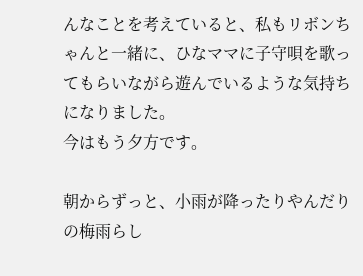んなことを考えていると、私もリボンちゃんと一緒に、ひなママに子守唄を歌ってもらいながら遊んでいるような気持ちになりました。
今はもう夕方です。

朝からずっと、小雨が降ったりやんだりの梅雨らし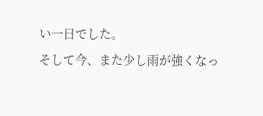い一日でした。
そして今、また少し雨が強くなっ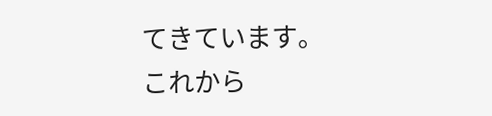てきています。
これから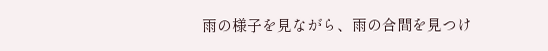雨の様子を見ながら、雨の合間を見つけ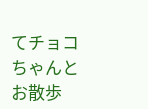てチョコちゃんとお散歩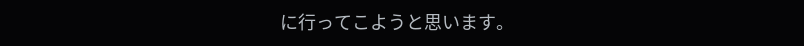に行ってこようと思います。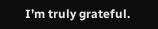I’m truly grateful.